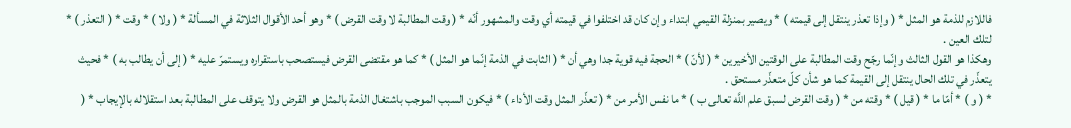فاللازم للذمة هو المثل * ( وإذا تعذر ينتقل إلى قيمته ) * ويصير بمنزلة القيمي ابتداء وإن كان قد اختلفوا في قيمته أي وقت والمشهور أنّه * ( وقت المطالبة لا وقت القرض ) * وهو أحد الأقوال الثلاثة في المسألة * ( ولا ) * وقت * ( التعذر ) * لتلك العين .
وهكذا هو القول الثالث وإنّما رجّح وقت المطالبة على الوقتين الأخيرين * ( لأنّ ) * الحجة فيه قوية جدا وهي أن * ( الثابت في الذمة إنّما هو المثل ) * كما هو مقتضى القرض فيستصحب باستقراره ويستمرّ عليه * ( إلى أن يطالب به ) * فحيث يتعذّر في تلك الحال ينتقل إلى القيمة كما هو شأن كلّ متعذّر مستحق .
* ( و ) * أمّا ما * ( قيل ) * وقته من * ( وقت القرض لسبق علم اللَّه تعالى ب ) * ما نفس الأمر من * ( تعذّر المثل وقت الأداء ) * فيكون السبب الموجب باشتغال الذمة بالمثل هو القرض ولا يتوقف على المطالبة بعد استقلاله بالإيجاب * (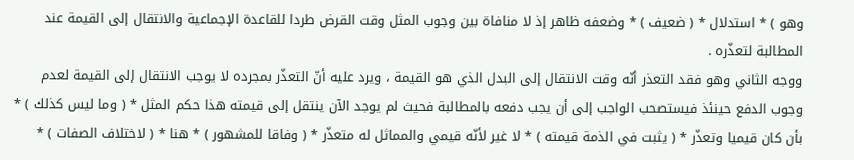وهو ) * استدلال * ( ضعيف ) * وضعفه ظاهر إذ لا منافاة بين وجوب المثل وقت القرض طردا للقاعدة الإجماعية والانتقال إلى القيمة عند المطالبة لتعذّره .
ووجه الثاني وهو فقد التعذر أنّه وقت الانتقال إلى البدل الذي هو القيمة ، ويرد عليه أنّ التعذّر بمجرده لا يوجب الانتقال إلى القيمة لعدم وجوب الدفع حينئذ فيستصحب الواجب إلى أن يجب دفعه بالمطالبة فحيث لم يوجد الآن ينتقل إلى قيمته هذا حكم المثل * ( وما ليس كذلك ) * بأن كان قيميا وتعذّر * ( يثبت في الذمة قيمته ) * لا غير لأنّه قيمي والمماثل له متعذّر * ( وفاقا للمشهور ) * هنا * ( لاختلاف الصفات ) *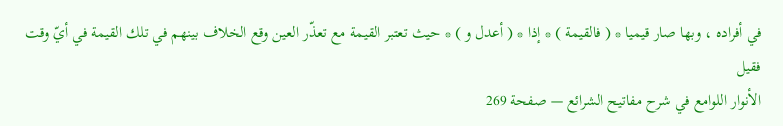في أفراده ، وبها صار قيميا * ( فالقيمة ) * إذا * ( أعدل و ) * حيث تعتبر القيمة مع تعذّر العين وقع الخلاف بينهم في تلك القيمة في أيّ وقت فقيل
الأنوار اللوامع في شرح مفاتيح الشرائع — صفحة 269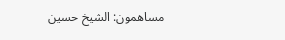مساهمون: الشيخ حسين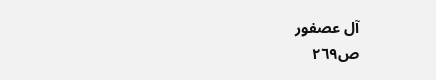آل عصفور
ص٢٦٩